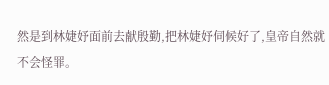然是到林婕妤面前去献殷勤,把林婕妤伺候好了,皇帝自然就不会怪罪。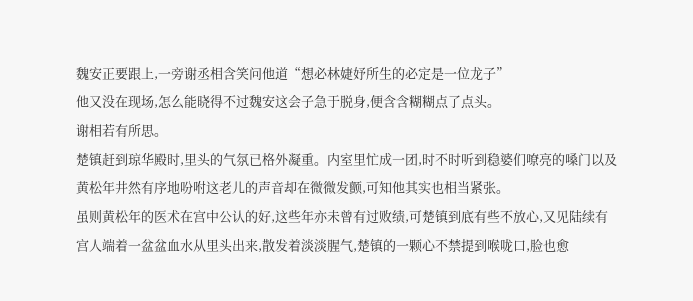魏安正要跟上,一旁谢丞相含笑问他道“想必林婕妤所生的必定是一位龙子”
他又没在现场,怎么能晓得不过魏安这会子急于脱身,便含含糊糊点了点头。
谢相若有所思。
楚镇赶到琼华殿时,里头的气氛已格外凝重。内室里忙成一团,时不时听到稳婆们嘹亮的嗓门以及黄松年井然有序地吩咐这老儿的声音却在微微发颤,可知他其实也相当紧张。
虽则黄松年的医术在宫中公认的好,这些年亦未曾有过败绩,可楚镇到底有些不放心,又见陆续有宫人端着一盆盆血水从里头出来,散发着淡淡腥气,楚镇的一颗心不禁提到喉咙口,脸也愈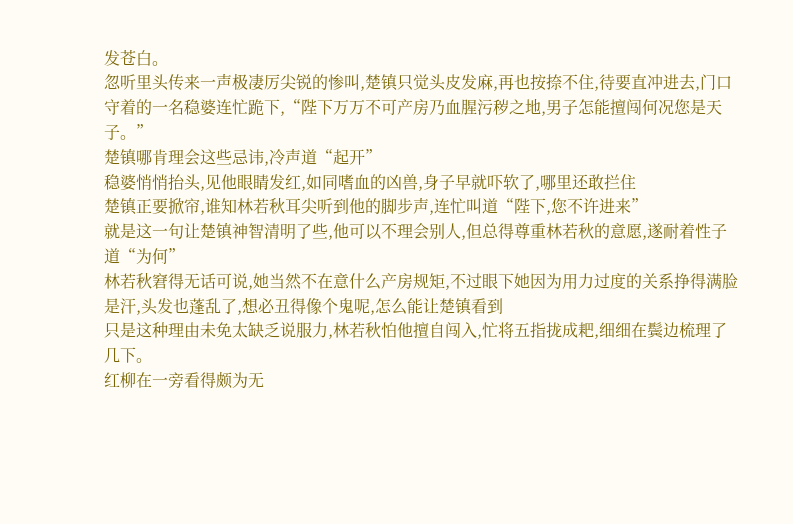发苍白。
忽听里头传来一声极凄厉尖锐的惨叫,楚镇只觉头皮发麻,再也按捺不住,待要直冲进去,门口守着的一名稳婆连忙跪下,“陛下万万不可产房乃血腥污秽之地,男子怎能擅闯何况您是天子。”
楚镇哪肯理会这些忌讳,冷声道“起开”
稳婆悄悄抬头,见他眼睛发红,如同嗜血的凶兽,身子早就吓软了,哪里还敢拦住
楚镇正要掀帘,谁知林若秋耳尖听到他的脚步声,连忙叫道“陛下,您不许进来”
就是这一句让楚镇神智清明了些,他可以不理会别人,但总得尊重林若秋的意愿,遂耐着性子道“为何”
林若秋窘得无话可说,她当然不在意什么产房规矩,不过眼下她因为用力过度的关系挣得满脸是汗,头发也蓬乱了,想必丑得像个鬼呢,怎么能让楚镇看到
只是这种理由未免太缺乏说服力,林若秋怕他擅自闯入,忙将五指拢成耙,细细在鬓边梳理了几下。
红柳在一旁看得颇为无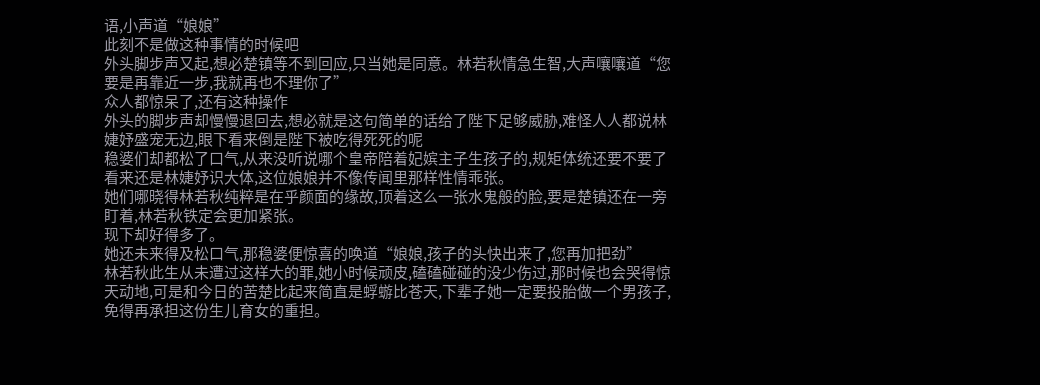语,小声道“娘娘”
此刻不是做这种事情的时候吧
外头脚步声又起,想必楚镇等不到回应,只当她是同意。林若秋情急生智,大声嚷嚷道“您要是再靠近一步,我就再也不理你了”
众人都惊呆了,还有这种操作
外头的脚步声却慢慢退回去,想必就是这句简单的话给了陛下足够威胁,难怪人人都说林婕妤盛宠无边,眼下看来倒是陛下被吃得死死的呢
稳婆们却都松了口气,从来没听说哪个皇帝陪着妃嫔主子生孩子的,规矩体统还要不要了看来还是林婕妤识大体,这位娘娘并不像传闻里那样性情乖张。
她们哪晓得林若秋纯粹是在乎颜面的缘故,顶着这么一张水鬼般的脸,要是楚镇还在一旁盯着,林若秋铁定会更加紧张。
现下却好得多了。
她还未来得及松口气,那稳婆便惊喜的唤道“娘娘,孩子的头快出来了,您再加把劲”
林若秋此生从未遭过这样大的罪,她小时候顽皮,磕磕碰碰的没少伤过,那时候也会哭得惊天动地,可是和今日的苦楚比起来简直是蜉蝣比苍天,下辈子她一定要投胎做一个男孩子,免得再承担这份生儿育女的重担。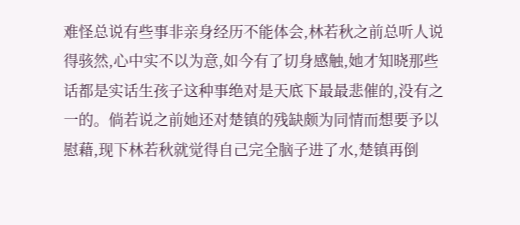难怪总说有些事非亲身经历不能体会,林若秋之前总听人说得骇然,心中实不以为意,如今有了切身感触,她才知晓那些话都是实话生孩子这种事绝对是天底下最最悲催的,没有之一的。倘若说之前她还对楚镇的残缺颇为同情而想要予以慰藉,现下林若秋就觉得自己完全脑子进了水,楚镇再倒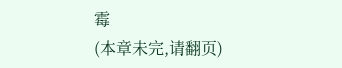霉
(本章未完,请翻页)